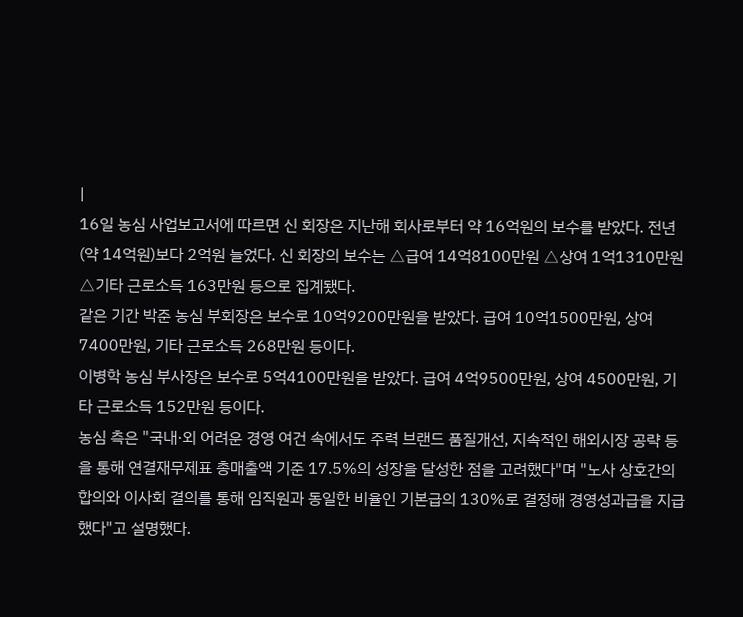|
16일 농심 사업보고서에 따르면 신 회장은 지난해 회사로부터 약 16억원의 보수를 받았다. 전년(약 14억원)보다 2억원 늘었다. 신 회장의 보수는 △급여 14억8100만원 △상여 1억1310만원 △기타 근로소득 163만원 등으로 집계됐다.
같은 기간 박준 농심 부회장은 보수로 10억9200만원을 받았다. 급여 10억1500만원, 상여 7400만원, 기타 근로소득 268만원 등이다.
이병학 농심 부사장은 보수로 5억4100만원을 받았다. 급여 4억9500만원, 상여 4500만원, 기타 근로소득 152만원 등이다.
농심 측은 "국내·외 어려운 경영 여건 속에서도 주력 브랜드 품질개선, 지속적인 해외시장 공략 등을 통해 연결재무제표 총매출액 기준 17.5%의 성장을 달성한 점을 고려했다"며 "노사 상호간의 합의와 이사회 결의를 통해 임직원과 동일한 비율인 기본급의 130%로 결정해 경영성과급을 지급했다"고 설명했다.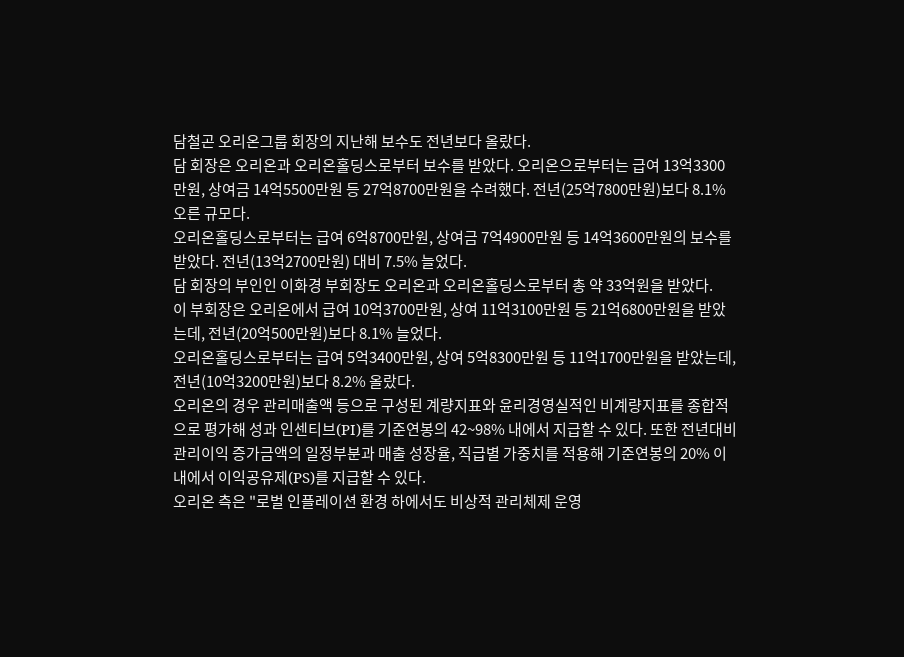담철곤 오리온그룹 회장의 지난해 보수도 전년보다 올랐다.
담 회장은 오리온과 오리온홀딩스로부터 보수를 받았다. 오리온으로부터는 급여 13억3300만원, 상여금 14억5500만원 등 27억8700만원을 수려했다. 전년(25억7800만원)보다 8.1% 오른 규모다.
오리온홀딩스로부터는 급여 6억8700만원, 상여금 7억4900만원 등 14억3600만원의 보수를 받았다. 전년(13억2700만원) 대비 7.5% 늘었다.
담 회장의 부인인 이화경 부회장도 오리온과 오리온홀딩스로부터 총 약 33억원을 받았다.
이 부회장은 오리온에서 급여 10억3700만원, 상여 11억3100만원 등 21억6800만원을 받았는데, 전년(20억500만원)보다 8.1% 늘었다.
오리온홀딩스로부터는 급여 5억3400만원, 상여 5억8300만원 등 11억1700만원을 받았는데, 전년(10억3200만원)보다 8.2% 올랐다.
오리온의 경우 관리매출액 등으로 구성된 계량지표와 윤리경영실적인 비계량지표를 종합적으로 평가해 성과 인센티브(PI)를 기준연봉의 42~98% 내에서 지급할 수 있다. 또한 전년대비 관리이익 증가금액의 일정부분과 매출 성장율, 직급별 가중치를 적용해 기준연봉의 20% 이내에서 이익공유제(PS)를 지급할 수 있다.
오리온 측은 "로벌 인플레이션 환경 하에서도 비상적 관리체제 운영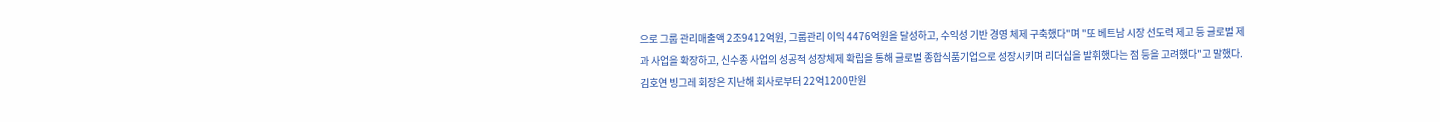으로 그룹 관리매출액 2조9412억원, 그룹관리 이익 4476억원을 달성하고, 수익성 기반 경영 체제 구축했다"며 "또 베트남 시장 선도력 제고 등 글로벌 제과 사업을 확장하고, 신수종 사업의 성공적 성장체제 확립을 통해 글로벌 종합식품기업으로 성장시키며 리더십을 발휘했다는 점 등을 고려했다"고 말했다.
김호연 빙그레 회장은 지난해 회사로부터 22억1200만원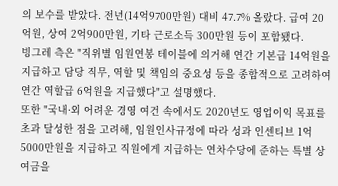의 보수를 받았다. 전년(14억9700만원) 대비 47.7% 올랐다. 급여 20억원, 상여 2억900만원, 기타 근로소득 300만원 등이 포함됐다.
빙그레 측은 "직위별 임원연봉 테이블에 의거해 연간 기본급 14억원을 지급하고 담당 직무, 역할 및 책임의 중요성 등을 종합적으로 고려하여 연간 역할급 6억원을 지급했다"고 설명했다.
또한 "국내·외 어려운 경영 여건 속에서도 2020년도 영업이익 목표를 초과 달성한 점을 고려해, 임원인사규정에 따라 성과 인센티브 1억5000만원을 지급하고 직원에게 지급하는 연차수당에 준하는 특별 상여금을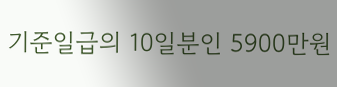기준일급의 10일분인 5900만원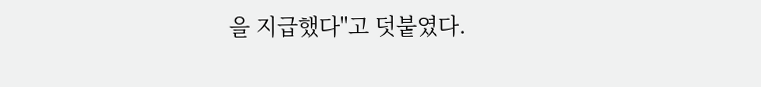을 지급했다"고 덧붙였다.